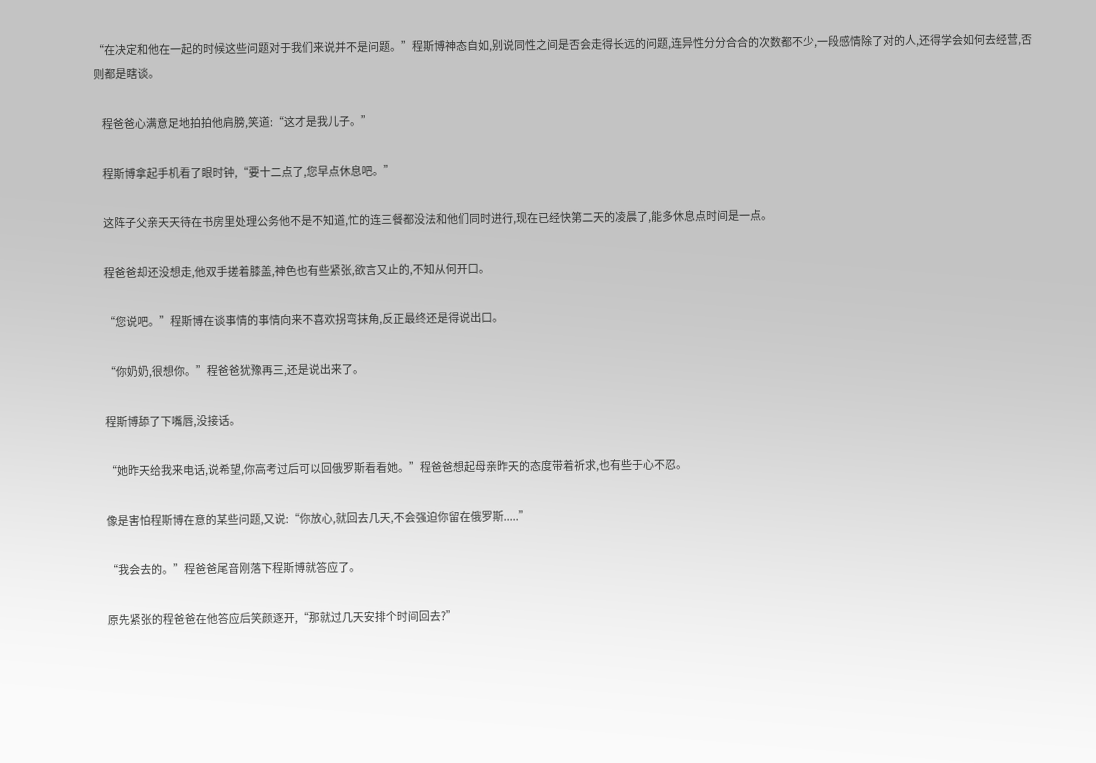“在决定和他在一起的时候这些问题对于我们来说并不是问题。”程斯博神态自如,别说同性之间是否会走得长远的问题,连异性分分合合的次数都不少,一段感情除了对的人,还得学会如何去经营,否则都是瞎谈。

    程爸爸心满意足地拍拍他肩膀,笑道:“这才是我儿子。”

    程斯博拿起手机看了眼时钟,“要十二点了,您早点休息吧。”

    这阵子父亲天天待在书房里处理公务他不是不知道,忙的连三餐都没法和他们同时进行,现在已经快第二天的凌晨了,能多休息点时间是一点。

    程爸爸却还没想走,他双手搓着膝盖,神色也有些紧张,欲言又止的,不知从何开口。

    “您说吧。”程斯博在谈事情的事情向来不喜欢拐弯抹角,反正最终还是得说出口。

    “你奶奶,很想你。”程爸爸犹豫再三,还是说出来了。

    程斯博舔了下嘴唇,没接话。

    “她昨天给我来电话,说希望,你高考过后可以回俄罗斯看看她。”程爸爸想起母亲昨天的态度带着祈求,也有些于心不忍。

    像是害怕程斯博在意的某些问题,又说:“你放心,就回去几天,不会强迫你留在俄罗斯.....”

    “我会去的。”程爸爸尾音刚落下程斯博就答应了。

    原先紧张的程爸爸在他答应后笑颜逐开,“那就过几天安排个时间回去?”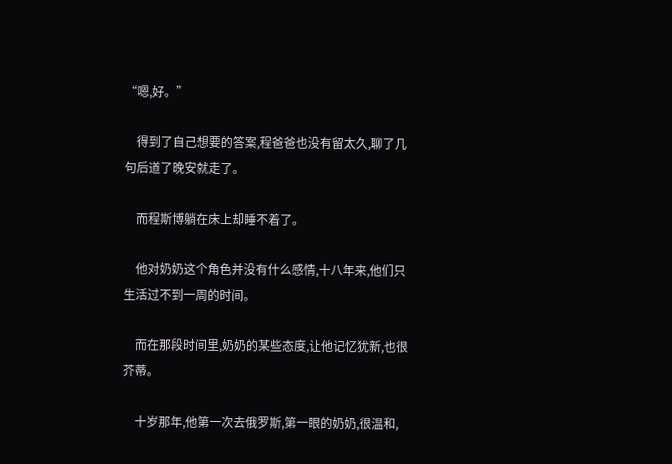“嗯,好。”

    得到了自己想要的答案,程爸爸也没有留太久,聊了几句后道了晚安就走了。

    而程斯博躺在床上却睡不着了。

    他对奶奶这个角色并没有什么感情,十八年来,他们只生活过不到一周的时间。

    而在那段时间里,奶奶的某些态度,让他记忆犹新,也很芥蒂。

    十岁那年,他第一次去俄罗斯,第一眼的奶奶,很温和,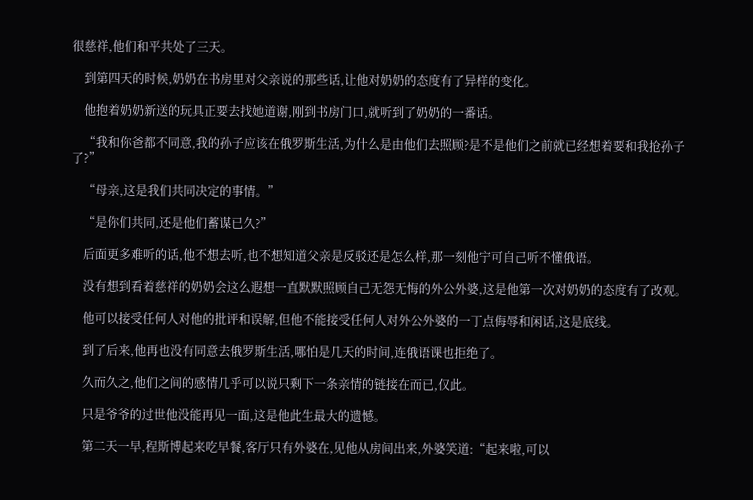很慈祥,他们和平共处了三天。

    到第四天的时候,奶奶在书房里对父亲说的那些话,让他对奶奶的态度有了异样的变化。

    他抱着奶奶新送的玩具正要去找她道谢,刚到书房门口,就听到了奶奶的一番话。

    “我和你爸都不同意,我的孙子应该在俄罗斯生活,为什么是由他们去照顾?是不是他们之前就已经想着要和我抢孙子了?”

    “母亲,这是我们共同决定的事情。”

    “是你们共同,还是他们蓄谋已久?”

    后面更多难听的话,他不想去听,也不想知道父亲是反驳还是怎么样,那一刻他宁可自己听不懂俄语。

    没有想到看着慈祥的奶奶会这么遐想一直默默照顾自己无怨无悔的外公外婆,这是他第一次对奶奶的态度有了改观。

    他可以接受任何人对他的批评和误解,但他不能接受任何人对外公外婆的一丁点侮辱和闲话,这是底线。

    到了后来,他再也没有同意去俄罗斯生活,哪怕是几天的时间,连俄语课也拒绝了。

    久而久之,他们之间的感情几乎可以说只剩下一条亲情的链接在而已,仅此。

    只是爷爷的过世他没能再见一面,这是他此生最大的遗憾。

    第二天一早,程斯博起来吃早餐,客厅只有外婆在,见他从房间出来,外婆笑道:“起来啦,可以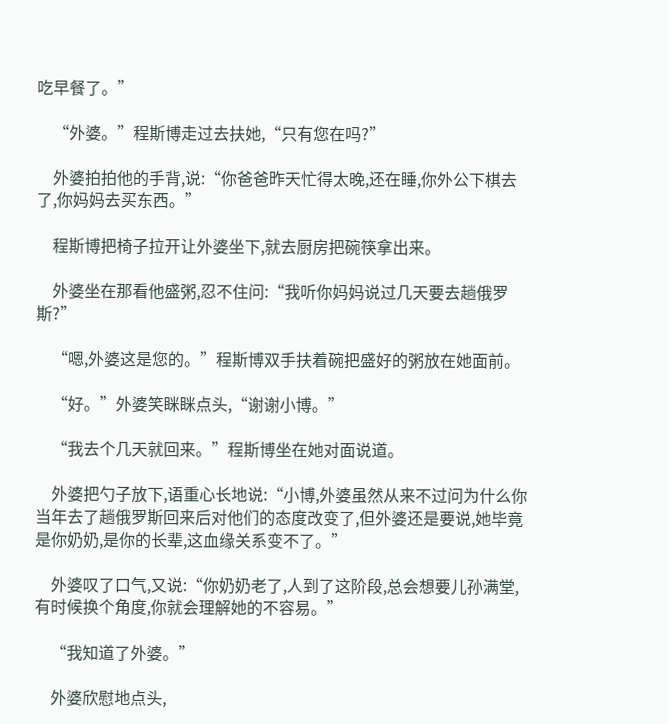吃早餐了。”

    “外婆。”程斯博走过去扶她,“只有您在吗?”

    外婆拍拍他的手背,说:“你爸爸昨天忙得太晚,还在睡,你外公下棋去了,你妈妈去买东西。”

    程斯博把椅子拉开让外婆坐下,就去厨房把碗筷拿出来。

    外婆坐在那看他盛粥,忍不住问:“我听你妈妈说过几天要去趟俄罗斯?”

    “嗯,外婆这是您的。”程斯博双手扶着碗把盛好的粥放在她面前。

    “好。”外婆笑眯眯点头,“谢谢小博。”

    “我去个几天就回来。”程斯博坐在她对面说道。

    外婆把勺子放下,语重心长地说:“小博,外婆虽然从来不过问为什么你当年去了趟俄罗斯回来后对他们的态度改变了,但外婆还是要说,她毕竟是你奶奶,是你的长辈,这血缘关系变不了。”

    外婆叹了口气,又说:“你奶奶老了,人到了这阶段,总会想要儿孙满堂,有时候换个角度,你就会理解她的不容易。”

    “我知道了外婆。”

    外婆欣慰地点头,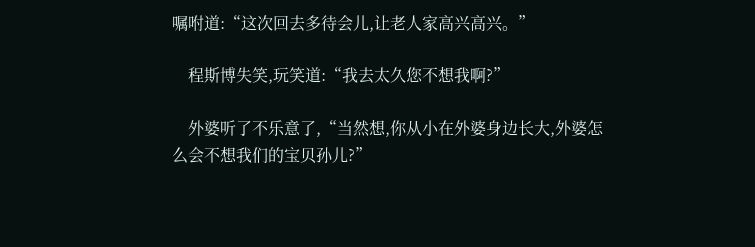嘱咐道:“这次回去多待会儿,让老人家高兴高兴。”

    程斯博失笑,玩笑道:“我去太久您不想我啊?”

    外婆听了不乐意了,“当然想,你从小在外婆身边长大,外婆怎么会不想我们的宝贝孙儿?”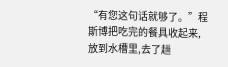“有您这句话就够了。”程斯博把吃完的餐具收起来,放到水槽里,去了趟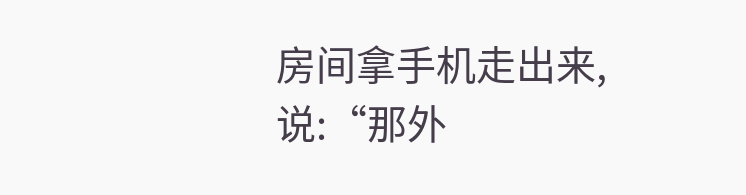房间拿手机走出来,说:“那外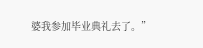婆我参加毕业典礼去了。”